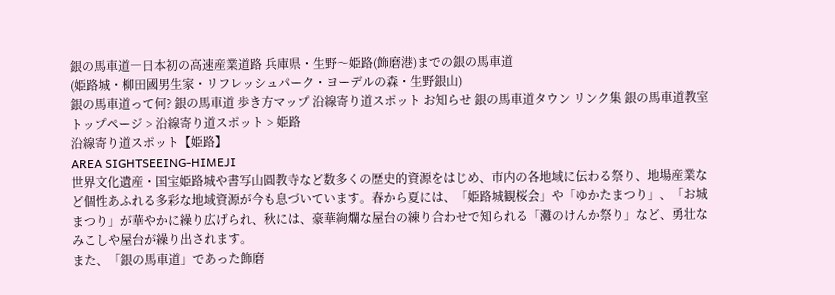銀の馬車道―日本初の高速産業道路 兵庫県・生野〜姫路(飾磨港)までの銀の馬車道
(姫路城・柳田國男生家・リフレッシュパーク・ヨーデルの森・生野銀山)
銀の馬車道って何? 銀の馬車道 歩き方マップ 沿線寄り道スポット お知らせ 銀の馬車道タウン リンク集 銀の馬車道教室
トップページ > 沿線寄り道スポット > 姫路
沿線寄り道スポット【姫路】
AREA SIGHTSEEING-HIMEJI
世界文化遺産・国宝姫路城や書写山圓教寺など数多くの歴史的資源をはじめ、市内の各地域に伝わる祭り、地場産業など個性あふれる多彩な地域資源が今も息づいています。春から夏には、「姫路城観桜会」や「ゆかたまつり」、「お城まつり」が華やかに繰り広げられ、秋には、豪華絢爛な屋台の練り合わせで知られる「灘のけんか祭り」など、勇壮なみこしや屋台が繰り出されます。
また、「銀の馬車道」であった飾磨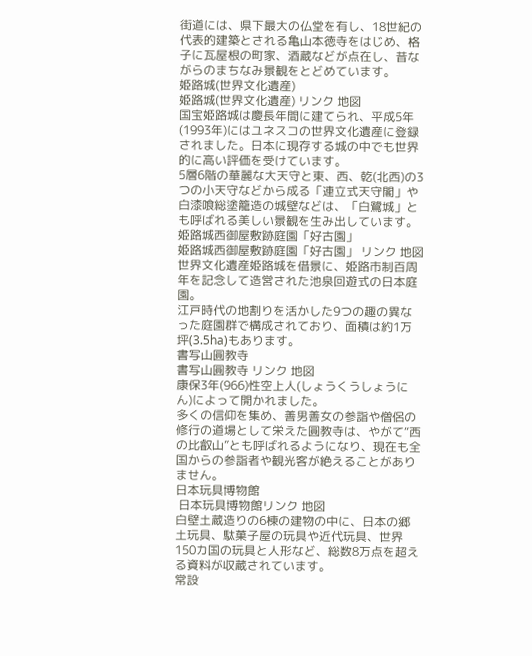街道には、県下最大の仏堂を有し、18世紀の代表的建築とされる亀山本徳寺をはじめ、格子に瓦屋根の町家、酒蔵などが点在し、昔ながらのまちなみ景観をとどめています。
姫路城(世界文化遺産)
姫路城(世界文化遺産) リンク 地図
国宝姫路城は慶長年間に建てられ、平成5年(1993年)にはユネスコの世界文化遺産に登録されました。日本に現存する城の中でも世界的に高い評価を受けています。
5層6階の華麗な大天守と東、西、乾(北西)の3つの小天守などから成る「連立式天守閣」や白漆喰総塗籠造の城壁などは、「白鷺城」とも呼ばれる美しい景観を生み出しています。
姫路城西御屋敷跡庭園「好古園」
姫路城西御屋敷跡庭園「好古園」 リンク 地図
世界文化遺産姫路城を借景に、姫路市制百周年を記念して造営された池泉回遊式の日本庭園。
江戸時代の地割りを活かした9つの趣の異なった庭園群で構成されており、面積は約1万坪(3.5ha)もあります。
書写山圓教寺
書写山圓教寺 リンク 地図
康保3年(966)性空上人(しょうくうしょうにん)によって開かれました。
多くの信仰を集め、善男善女の参詣や僧侶の修行の道場として栄えた圓教寺は、やがて“西の比叡山”とも呼ばれるようになり、現在も全国からの参詣者や観光客が絶えることがありません。
日本玩具博物館
 日本玩具博物館リンク 地図
白壁土蔵造りの6棟の建物の中に、日本の郷土玩具、駄菓子屋の玩具や近代玩具、世界150カ国の玩具と人形など、総数8万点を超える資料が収蔵されています。
常設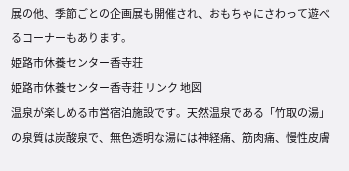展の他、季節ごとの企画展も開催され、おもちゃにさわって遊べるコーナーもあります。
姫路市休養センター香寺荘
姫路市休養センター香寺荘 リンク 地図
温泉が楽しめる市営宿泊施設です。天然温泉である「竹取の湯」の泉質は炭酸泉で、無色透明な湯には神経痛、筋肉痛、慢性皮膚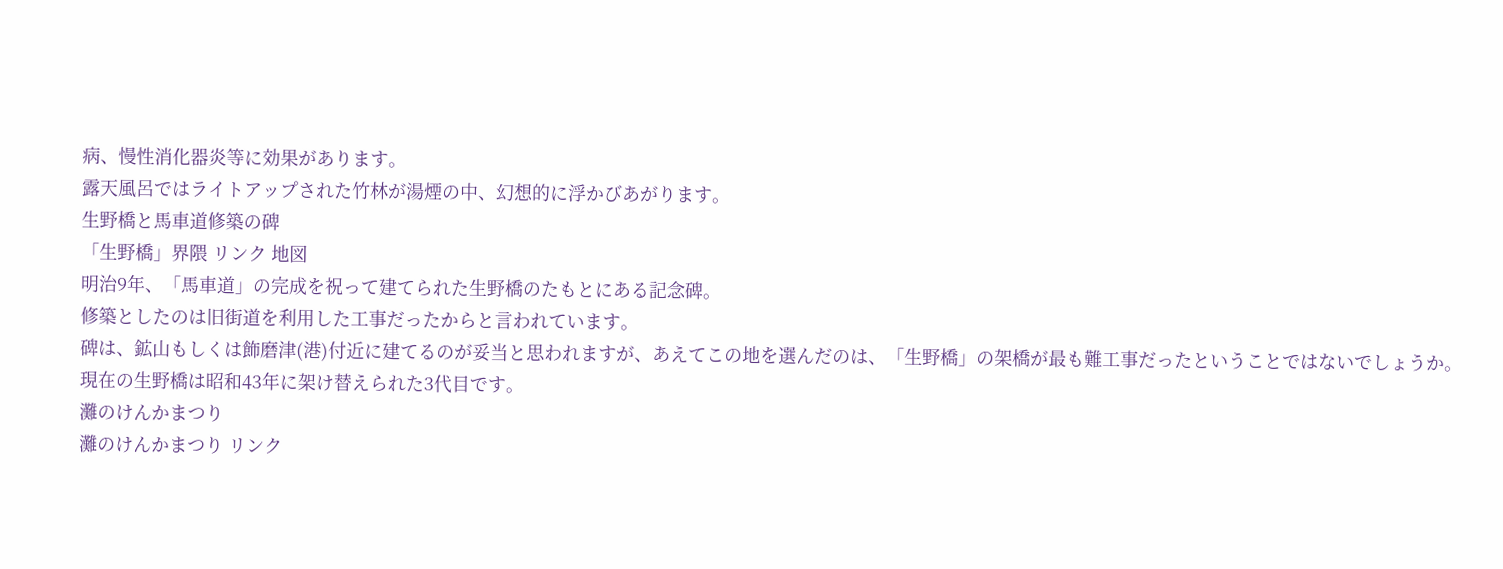病、慢性消化器炎等に効果があります。
露天風呂ではライトアップされた竹林が湯煙の中、幻想的に浮かびあがります。
生野橋と馬車道修築の碑
「生野橋」界隈 リンク 地図
明治9年、「馬車道」の完成を祝って建てられた生野橋のたもとにある記念碑。
修築としたのは旧街道を利用した工事だったからと言われています。
碑は、鉱山もしくは飾磨津(港)付近に建てるのが妥当と思われますが、あえてこの地を選んだのは、「生野橋」の架橋が最も難工事だったということではないでしょうか。
現在の生野橋は昭和43年に架け替えられた3代目です。
灘のけんかまつり
灘のけんかまつり リンク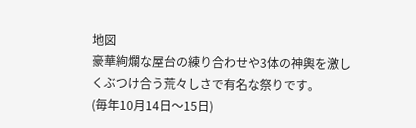地図
豪華絢爛な屋台の練り合わせや3体の神輿を激しくぶつけ合う荒々しさで有名な祭りです。
(毎年10月14日〜15日)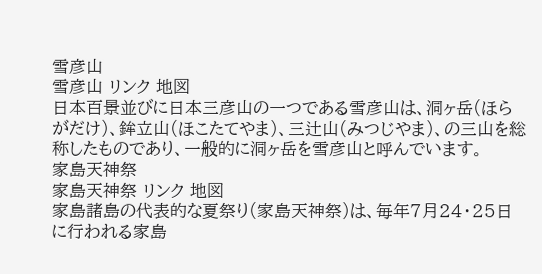雪彦山
雪彦山 リンク 地図
日本百景並びに日本三彦山の一つである雪彦山は、洞ヶ岳(ほらがだけ)、鉾立山(ほこたてやま)、三辻山(みつじやま)、の三山を総称したものであり、一般的に洞ヶ岳を雪彦山と呼んでいます。
家島天神祭
家島天神祭 リンク 地図
家島諸島の代表的な夏祭り(家島天神祭)は、毎年7月24・25日に行われる家島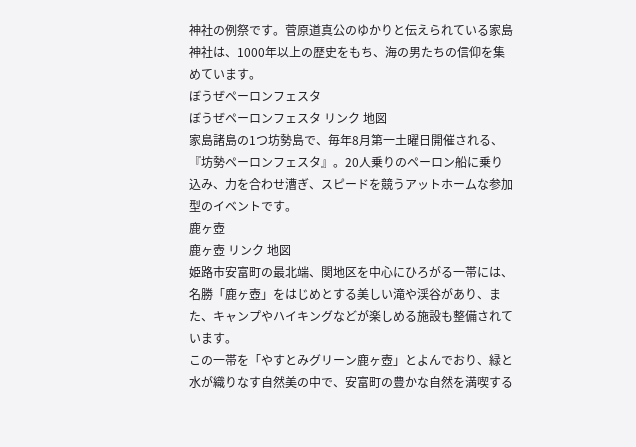神社の例祭です。菅原道真公のゆかりと伝えられている家島神社は、1000年以上の歴史をもち、海の男たちの信仰を集めています。
ぼうぜペーロンフェスタ
ぼうぜペーロンフェスタ リンク 地図
家島諸島の1つ坊勢島で、毎年8月第一土曜日開催される、『坊勢ペーロンフェスタ』。20人乗りのペーロン船に乗り込み、力を合わせ漕ぎ、スピードを競うアットホームな参加型のイベントです。
鹿ヶ壺
鹿ヶ壺 リンク 地図
姫路市安富町の最北端、関地区を中心にひろがる一帯には、名勝「鹿ヶ壺」をはじめとする美しい滝や渓谷があり、また、キャンプやハイキングなどが楽しめる施設も整備されています。
この一帯を「やすとみグリーン鹿ヶ壺」とよんでおり、緑と水が織りなす自然美の中で、安富町の豊かな自然を満喫する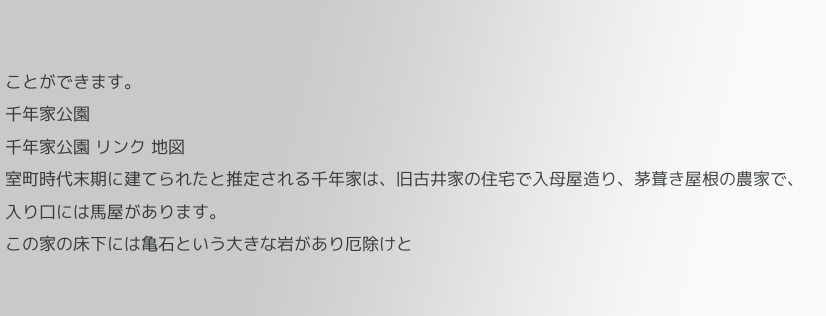ことができます。
千年家公園
千年家公園 リンク 地図
室町時代末期に建てられたと推定される千年家は、旧古井家の住宅で入母屋造り、茅葺き屋根の農家で、入り口には馬屋があります。
この家の床下には亀石という大きな岩があり厄除けと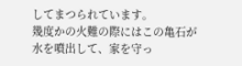してまつられています。
幾度かの火難の際にはこの亀石が水を噴出して、家を守っ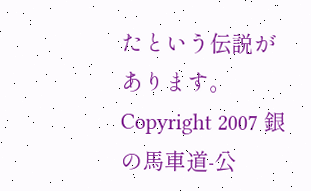たという伝説があります。
Copyright 2007 銀の馬車道-公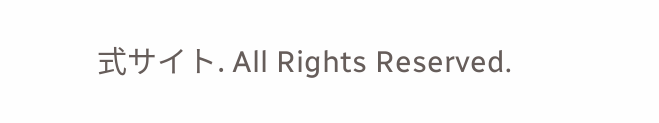式サイト. All Rights Reserved.